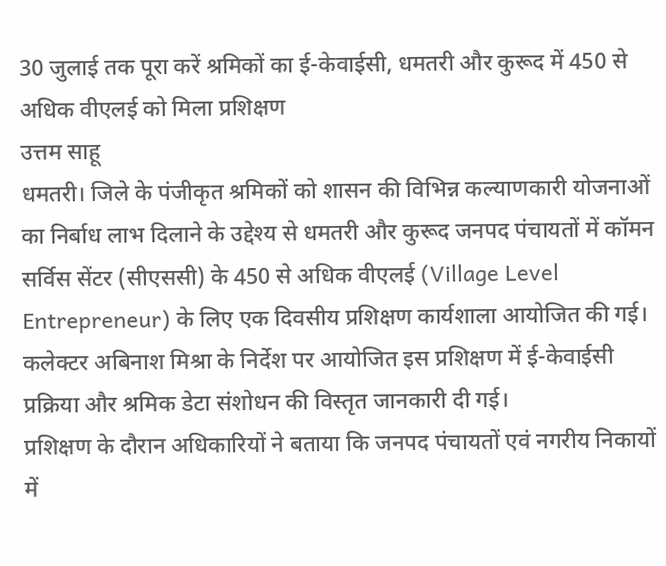30 जुलाई तक पूरा करें श्रमिकों का ई-केवाईसी, धमतरी और कुरूद में 450 से अधिक वीएलई को मिला प्रशिक्षण
उत्तम साहू
धमतरी। जिले के पंजीकृत श्रमिकों को शासन की विभिन्न कल्याणकारी योजनाओं का निर्बाध लाभ दिलाने के उद्देश्य से धमतरी और कुरूद जनपद पंचायतों में कॉमन सर्विस सेंटर (सीएससी) के 450 से अधिक वीएलई (Village Level Entrepreneur) के लिए एक दिवसीय प्रशिक्षण कार्यशाला आयोजित की गई। कलेक्टर अबिनाश मिश्रा के निर्देश पर आयोजित इस प्रशिक्षण में ई-केवाईसी प्रक्रिया और श्रमिक डेटा संशोधन की विस्तृत जानकारी दी गई।
प्रशिक्षण के दौरान अधिकारियों ने बताया कि जनपद पंचायतों एवं नगरीय निकायों में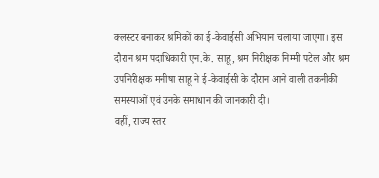क्लस्टर बनाकर श्रमिकों का ई-केवाईसी अभियान चलाया जाएगा। इस दौरान श्रम पदाधिकारी एन.के. साहू, श्रम निरीक्षक निम्मी पटेल और श्रम उपनिरीक्षक मनीषा साहू ने ई-केवाईसी के दौरान आने वाली तकनीकी समस्याओं एवं उनके समाधान की जानकारी दी।
वहीं, राज्य स्तर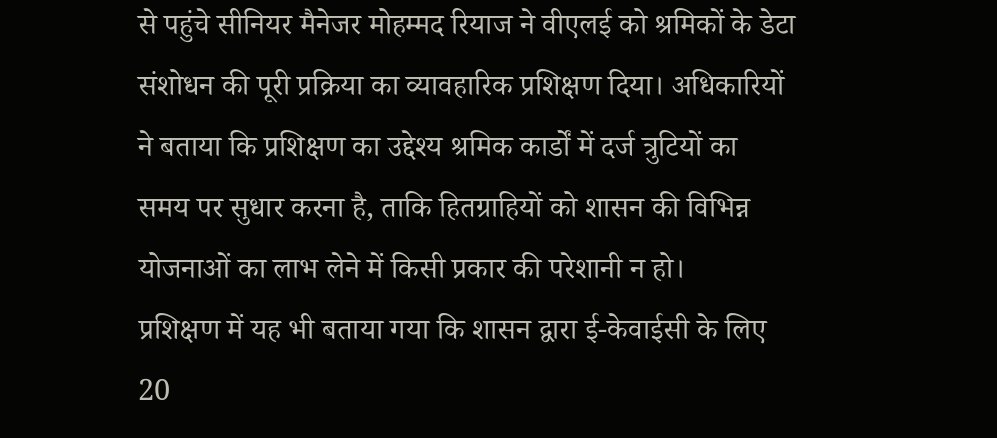से पहुंचे सीनियर मैनेजर मोहम्मद रियाज ने वीएलई को श्रमिकों के डेटा संशोधन की पूरी प्रक्रिया का व्यावहारिक प्रशिक्षण दिया। अधिकारियों ने बताया कि प्रशिक्षण का उद्देश्य श्रमिक कार्डों में दर्ज त्रुटियों का समय पर सुधार करना है, ताकि हितग्राहियों को शासन की विभिन्न योजनाओं का लाभ लेने में किसी प्रकार की परेशानी न हो।
प्रशिक्षण में यह भी बताया गया कि शासन द्वारा ई-केवाईसी के लिए 20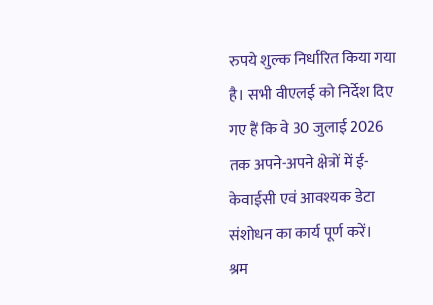रुपये शुल्क निर्धारित किया गया है। सभी वीएलई को निर्देश दिए गए हैं कि वे 30 जुलाई 2026 तक अपने-अपने क्षेत्रों में ई-केवाईसी एवं आवश्यक डेटा संशोधन का कार्य पूर्ण करें।
श्रम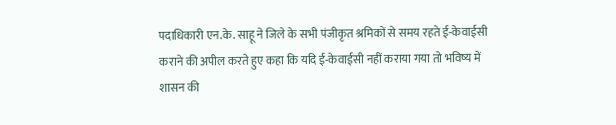पदाधिकारी एन.के. साहू ने जिले के सभी पंजीकृत श्रमिकों से समय रहते ई-केवाईसी कराने की अपील करते हुए कहा कि यदि ई-केवाईसी नहीं कराया गया तो भविष्य में शासन की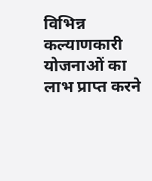विभिन्न कल्याणकारी योजनाओं का लाभ प्राप्त करने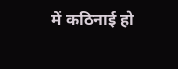में कठिनाई हो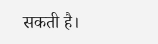सकती है।